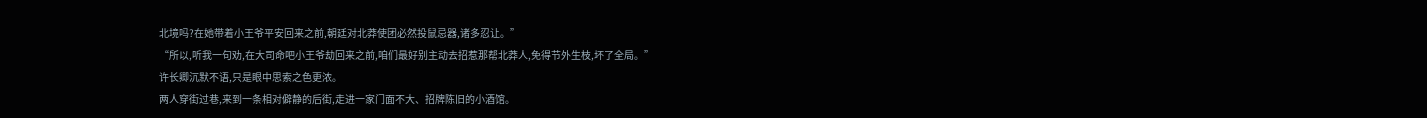北境吗?在她带着小王爷平安回来之前,朝廷对北莽使团必然投鼠忌器,诸多忍让。”
“所以,听我一句劝,在大司命吧小王爷劫回来之前,咱们最好别主动去招惹那帮北莽人,免得节外生枝,坏了全局。”
许长卿沉默不语,只是眼中思索之色更浓。
两人穿街过巷,来到一条相对僻静的后街,走进一家门面不大、招牌陈旧的小酒馆。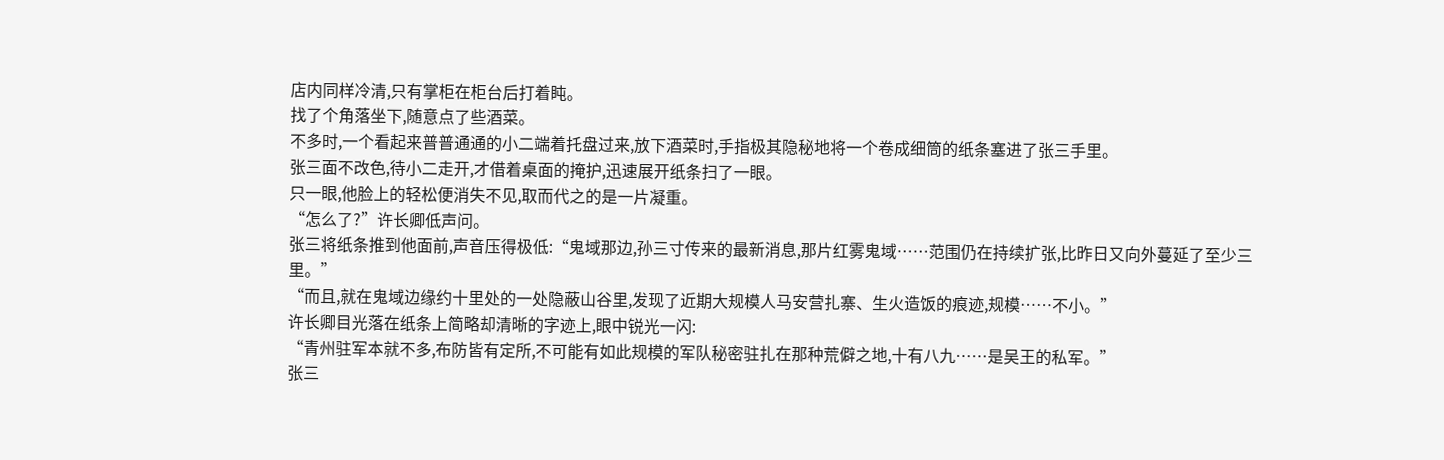店内同样冷清,只有掌柜在柜台后打着盹。
找了个角落坐下,随意点了些酒菜。
不多时,一个看起来普普通通的小二端着托盘过来,放下酒菜时,手指极其隐秘地将一个卷成细筒的纸条塞进了张三手里。
张三面不改色,待小二走开,才借着桌面的掩护,迅速展开纸条扫了一眼。
只一眼,他脸上的轻松便消失不见,取而代之的是一片凝重。
“怎么了?”许长卿低声问。
张三将纸条推到他面前,声音压得极低:“鬼域那边,孙三寸传来的最新消息,那片红雾鬼域……范围仍在持续扩张,比昨日又向外蔓延了至少三里。”
“而且,就在鬼域边缘约十里处的一处隐蔽山谷里,发现了近期大规模人马安营扎寨、生火造饭的痕迹,规模……不小。”
许长卿目光落在纸条上简略却清晰的字迹上,眼中锐光一闪:
“青州驻军本就不多,布防皆有定所,不可能有如此规模的军队秘密驻扎在那种荒僻之地,十有八九……是吴王的私军。”
张三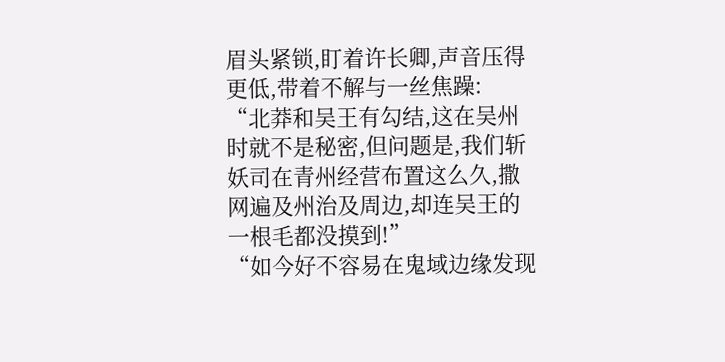眉头紧锁,盯着许长卿,声音压得更低,带着不解与一丝焦躁:
“北莽和吴王有勾结,这在吴州时就不是秘密,但问题是,我们斩妖司在青州经营布置这么久,撒网遍及州治及周边,却连吴王的一根毛都没摸到!”
“如今好不容易在鬼域边缘发现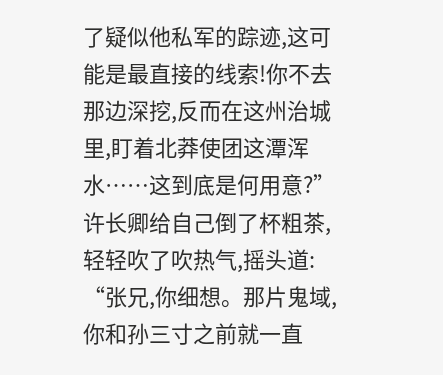了疑似他私军的踪迹,这可能是最直接的线索!你不去那边深挖,反而在这州治城里,盯着北莽使团这潭浑水……这到底是何用意?”
许长卿给自己倒了杯粗茶,轻轻吹了吹热气,摇头道:
“张兄,你细想。那片鬼域,你和孙三寸之前就一直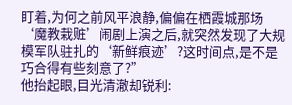盯着,为何之前风平浪静,偏偏在栖霞城那场‘魔教栽赃’闹剧上演之后,就突然发现了大规模军队驻扎的‘新鲜痕迹’?这时间点,是不是巧合得有些刻意了?”
他抬起眼,目光清澈却锐利: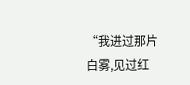“我进过那片白雾,见过红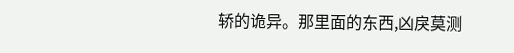轿的诡异。那里面的东西,凶戾莫测